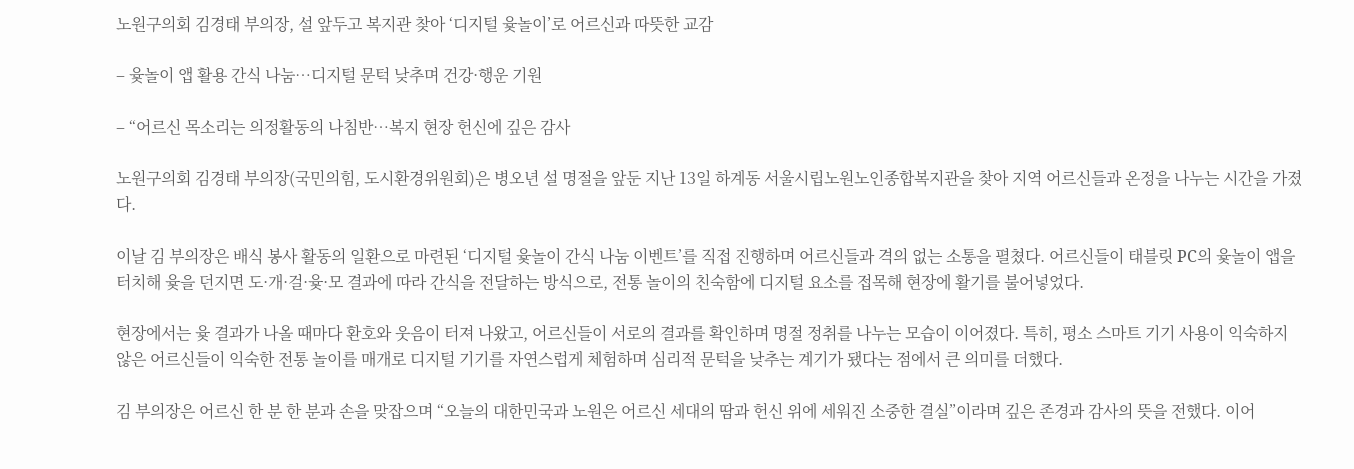노원구의회 김경태 부의장, 설 앞두고 복지관 찾아 ‘디지털 윷놀이’로 어르신과 따뜻한 교감

– 윷놀이 앱 활용 간식 나눔…디지털 문턱 낮추며 건강·행운 기원

– “어르신 목소리는 의정활동의 나침반…복지 현장 헌신에 깊은 감사

노원구의회 김경태 부의장(국민의힘, 도시환경위원회)은 병오년 설 명절을 앞둔 지난 13일 하계동 서울시립노원노인종합복지관을 찾아 지역 어르신들과 온정을 나누는 시간을 가졌다.

이날 김 부의장은 배식 봉사 활동의 일환으로 마련된 ‘디지털 윷놀이 간식 나눔 이벤트’를 직접 진행하며 어르신들과 격의 없는 소통을 펼쳤다. 어르신들이 태블릿 PC의 윷놀이 앱을 터치해 윷을 던지면 도·개·걸·윷·모 결과에 따라 간식을 전달하는 방식으로, 전통 놀이의 친숙함에 디지털 요소를 접목해 현장에 활기를 불어넣었다.

현장에서는 윷 결과가 나올 때마다 환호와 웃음이 터져 나왔고, 어르신들이 서로의 결과를 확인하며 명절 정취를 나누는 모습이 이어졌다. 특히, 평소 스마트 기기 사용이 익숙하지 않은 어르신들이 익숙한 전통 놀이를 매개로 디지털 기기를 자연스럽게 체험하며 심리적 문턱을 낮추는 계기가 됐다는 점에서 큰 의미를 더했다.

김 부의장은 어르신 한 분 한 분과 손을 맞잡으며 “오늘의 대한민국과 노원은 어르신 세대의 땀과 헌신 위에 세워진 소중한 결실”이라며 깊은 존경과 감사의 뜻을 전했다. 이어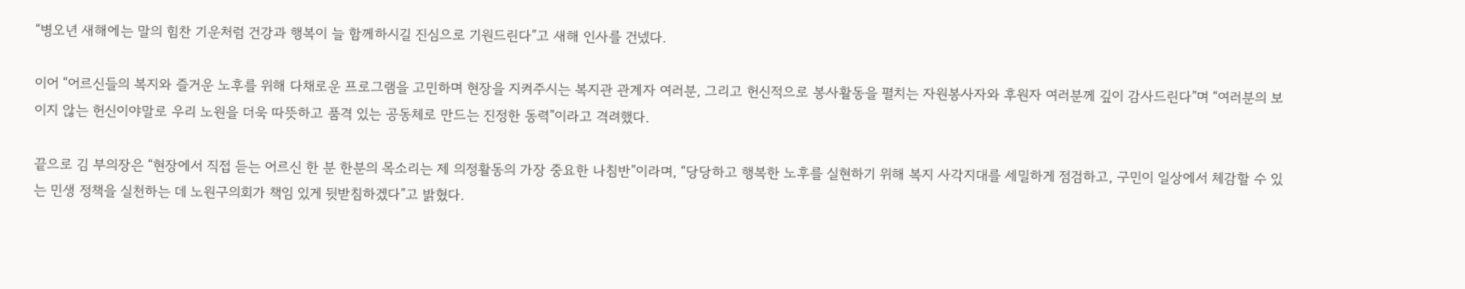“병오년 새해에는 말의 힘찬 기운처럼 건강과 행복이 늘 함께하시길 진심으로 기원드린다”고 새해 인사를 건넸다.

이어 “어르신들의 복지와 즐거운 노후를 위해 다채로운 프로그램을 고민하며 현장을 지켜주시는 복지관 관계자 여러분, 그리고 헌신적으로 봉사활동을 펼치는 자원봉사자와 후원자 여러분께 깊이 감사드린다”며 “여러분의 보이지 않는 헌신이야말로 우리 노원을 더욱 따뜻하고 품격 있는 공동체로 만드는 진정한 동력”이라고 격려했다.

끝으로 김 부의장은 “현장에서 직접 듣는 어르신 한 분 한분의 목소리는 제 의정활동의 가장 중요한 나침반”이라며, “당당하고 행복한 노후를 실현하기 위해 복지 사각지대를 세밀하게 점검하고, 구민이 일상에서 체감할 수 있는 민생 정책을 실천하는 데 노원구의회가 책임 있게 뒷받침하겠다”고 밝혔다.